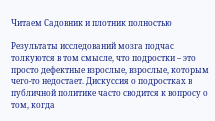Читаем Садовник и плотник полностью

Результаты исследований мозга подчас толкуются в том смысле, что подростки – это просто дефектные взрослые, взрослые, которым чего-то недостает. Дискуссия о подростках в публичной политике часто сводится к вопросу о том, когда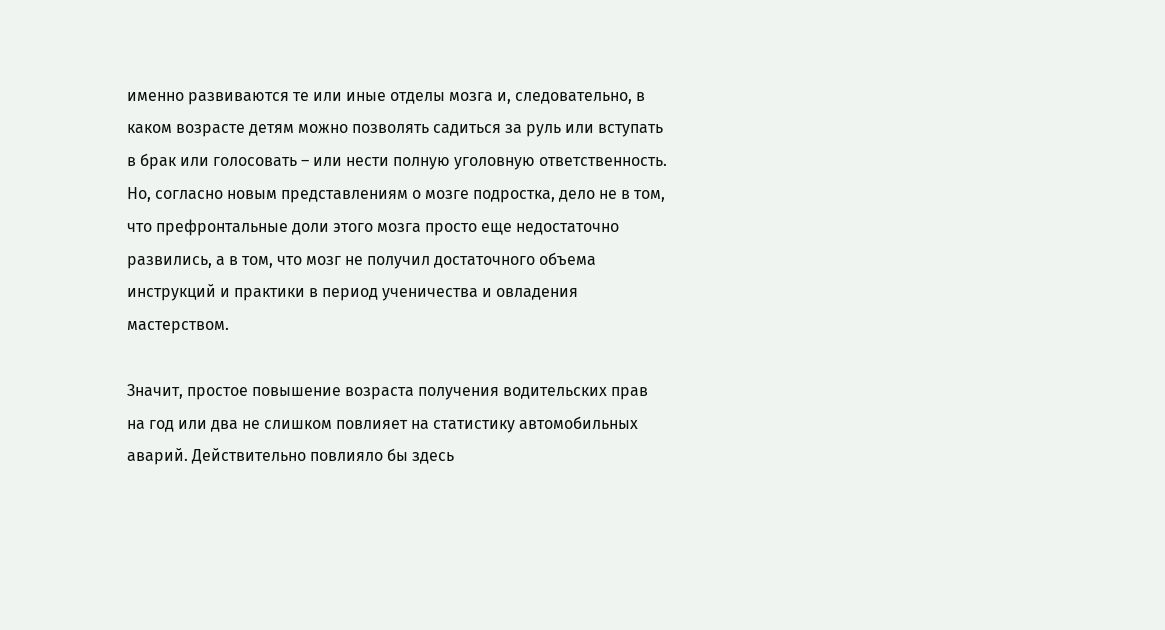именно развиваются те или иные отделы мозга и, следовательно, в каком возрасте детям можно позволять садиться за руль или вступать в брак или голосовать – или нести полную уголовную ответственность. Но, согласно новым представлениям о мозге подростка, дело не в том, что префронтальные доли этого мозга просто еще недостаточно развились, а в том, что мозг не получил достаточного объема инструкций и практики в период ученичества и овладения мастерством.

Значит, простое повышение возраста получения водительских прав на год или два не слишком повлияет на статистику автомобильных аварий. Действительно повлияло бы здесь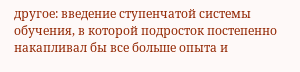другое: введение ступенчатой системы обучения, в которой подросток постепенно накапливал бы все больше опыта и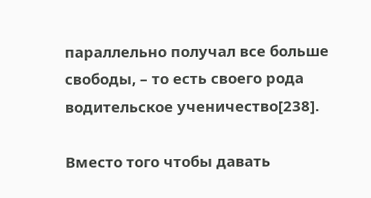параллельно получал все больше свободы, – то есть своего рода водительское ученичество[238].

Вместо того чтобы давать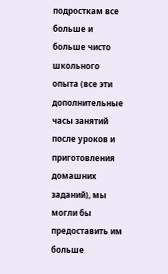подросткам все больше и больше чисто школьного опыта (все эти дополнительные часы занятий после уроков и приготовления домашних заданий), мы могли бы предоставить им больше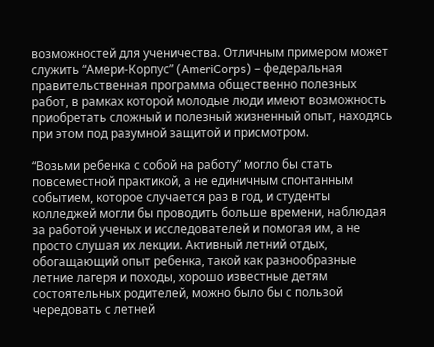возможностей для ученичества. Отличным примером может служить “Амери-Корпус” (AmeriCorps) – федеральная правительственная программа общественно полезных работ, в рамках которой молодые люди имеют возможность приобретать сложный и полезный жизненный опыт, находясь при этом под разумной защитой и присмотром.

“Возьми ребенка с собой на работу” могло бы стать повсеместной практикой, а не единичным спонтанным событием, которое случается раз в год, и студенты колледжей могли бы проводить больше времени, наблюдая за работой ученых и исследователей и помогая им, а не просто слушая их лекции. Активный летний отдых, обогащающий опыт ребенка, такой как разнообразные летние лагеря и походы, хорошо известные детям состоятельных родителей, можно было бы с пользой чередовать с летней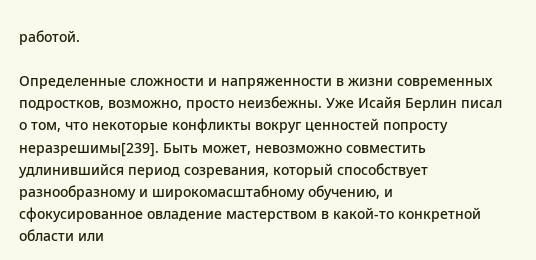работой.

Определенные сложности и напряженности в жизни современных подростков, возможно, просто неизбежны. Уже Исайя Берлин писал о том, что некоторые конфликты вокруг ценностей попросту неразрешимы[239]. Быть может, невозможно совместить удлинившийся период созревания, который способствует разнообразному и широкомасштабному обучению, и сфокусированное овладение мастерством в какой-то конкретной области или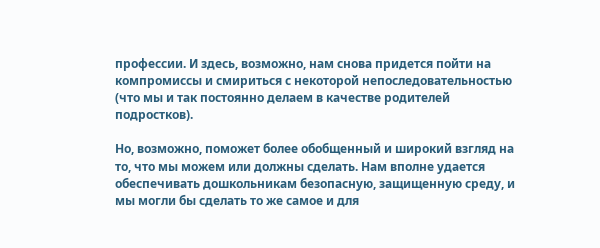профессии. И здесь, возможно, нам снова придется пойти на компромиссы и смириться с некоторой непоследовательностью (что мы и так постоянно делаем в качестве родителей подростков).

Но, возможно, поможет более обобщенный и широкий взгляд на то, что мы можем или должны сделать. Нам вполне удается обеспечивать дошкольникам безопасную, защищенную среду, и мы могли бы сделать то же самое и для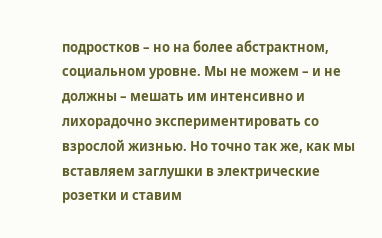подростков – но на более абстрактном, социальном уровне. Мы не можем – и не должны – мешать им интенсивно и лихорадочно экспериментировать со взрослой жизнью. Но точно так же, как мы вставляем заглушки в электрические розетки и ставим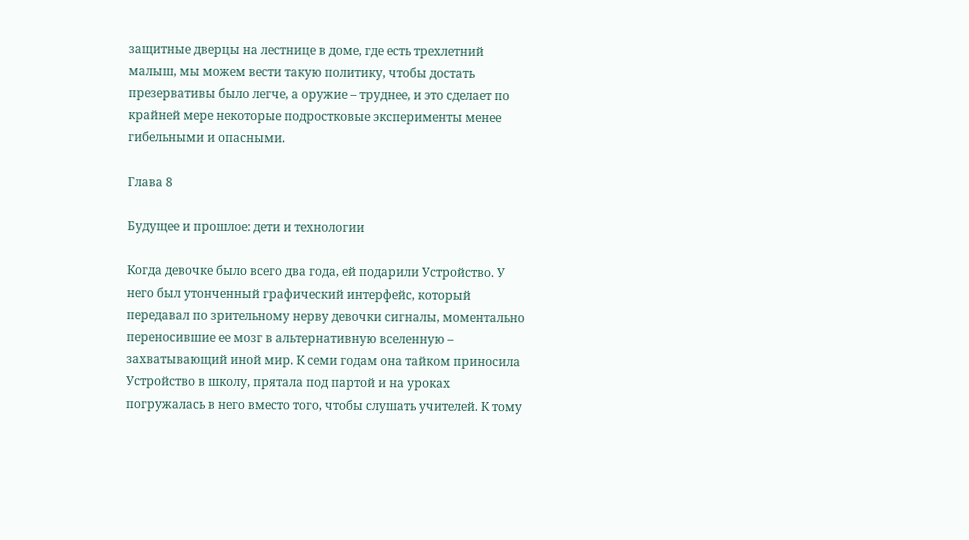защитные дверцы на лестнице в доме, где есть трехлетний малыш, мы можем вести такую политику, чтобы достать презервативы было легче, а оружие – труднее, и это сделает по крайней мере некоторые подростковые эксперименты менее гибельными и опасными.

Глава 8

Будущее и прошлое: дети и технологии

Когда девочке было всего два года, ей подарили Устройство. У него был утонченный графический интерфейс, который передавал по зрительному нерву девочки сигналы, моментально переносившие ее мозг в альтернативную вселенную – захватывающий иной мир. К семи годам она тайком приносила Устройство в школу, прятала под партой и на уроках погружалась в него вместо того, чтобы слушать учителей. К тому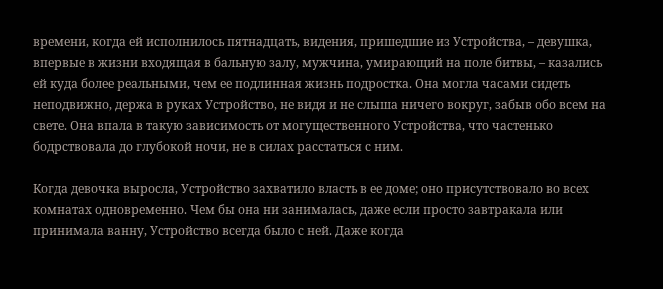времени, когда ей исполнилось пятнадцать, видения, пришедшие из Устройства, – девушка, впервые в жизни входящая в бальную залу, мужчина, умирающий на поле битвы, – казались ей куда более реальными, чем ее подлинная жизнь подростка. Она могла часами сидеть неподвижно, держа в руках Устройство, не видя и не слыша ничего вокруг, забыв обо всем на свете. Она впала в такую зависимость от могущественного Устройства, что частенько бодрствовала до глубокой ночи, не в силах расстаться с ним.

Когда девочка выросла, Устройство захватило власть в ее доме; оно присутствовало во всех комнатах одновременно. Чем бы она ни занималась, даже если просто завтракала или принимала ванну, Устройство всегда было с ней. Даже когда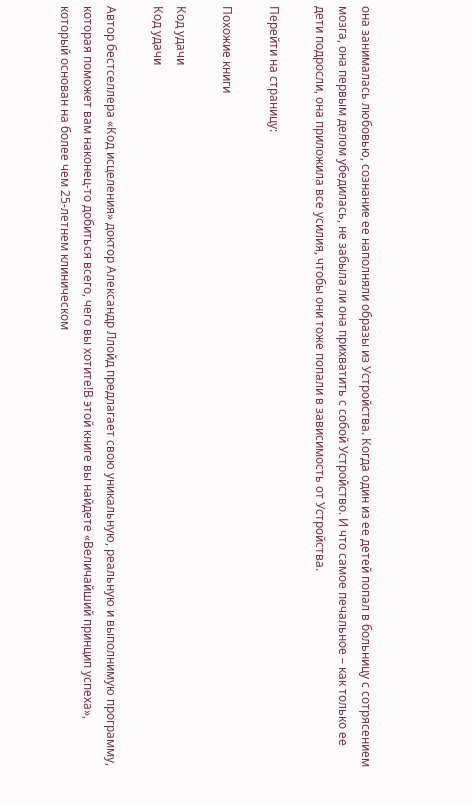она занималась любовью, сознание ее наполняли образы из Устройства. Когда один из ее детей попал в больницу с сотрясением мозга, она первым делом убедилась, не забыла ли она прихватить с собой Устройство. И что самое печальное – как только ее дети подросли, она приложила все усилия, чтобы они тоже попали в зависимость от Устройства.

Перейти на страницу:

Похожие книги

Код удачи
Код удачи

Автор бестселлера «Код исцеления» доктор Александр Ллойд предлагает свою уникальную, реальную и выполнимую программу, которая поможет вам наконец-то добиться всего, чего вы хотите!В этой книге вы найдете «Величайший принцип успеха», который основан на более чем 25-летнем клиническом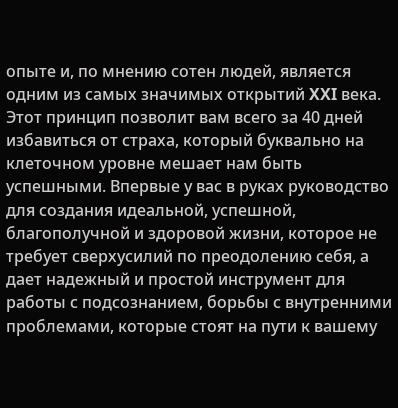опыте и, по мнению сотен людей, является одним из самых значимых открытий XXI века. Этот принцип позволит вам всего за 40 дней избавиться от страха, который буквально на клеточном уровне мешает нам быть успешными. Впервые у вас в руках руководство для создания идеальной, успешной, благополучной и здоровой жизни, которое не требует сверхусилий по преодолению себя, а дает надежный и простой инструмент для работы с подсознанием, борьбы с внутренними проблемами, которые стоят на пути к вашему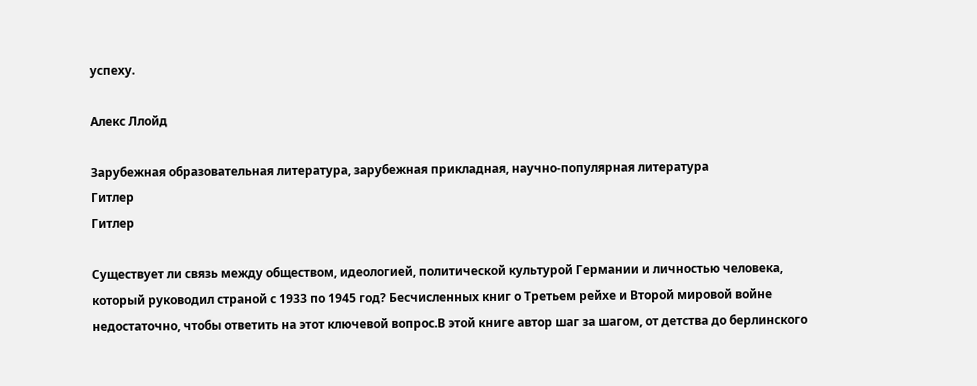успеху.

Алекс Ллойд

Зарубежная образовательная литература, зарубежная прикладная, научно-популярная литература
Гитлер
Гитлер

Существует ли связь между обществом, идеологией, политической культурой Германии и личностью человека, который руководил страной с 1933 по 1945 год? Бесчисленных книг о Третьем рейхе и Второй мировой войне недостаточно, чтобы ответить на этот ключевой вопрос.В этой книге автор шаг за шагом, от детства до берлинского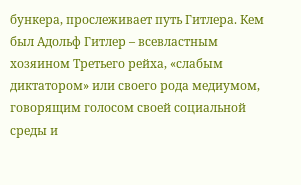бункера, прослеживает путь Гитлера. Кем был Адольф Гитлер – всевластным хозяином Третьего рейха, «слабым диктатором» или своего рода медиумом, говорящим голосом своей социальной среды и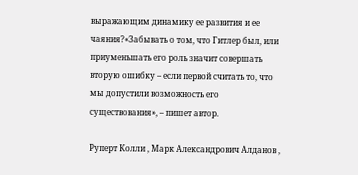выражающим динамику ее развития и ее чаяния?«Забывать о том, что Гитлер был, или приуменьшать его роль значит совершать вторую ошибку – если первой считать то, что мы допустили возможность его существования», – пишет автор.

Руперт Колли , Марк Александрович Алданов ,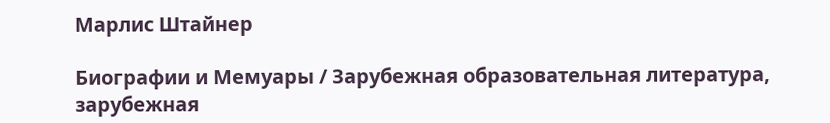Марлис Штайнер

Биографии и Мемуары / Зарубежная образовательная литература, зарубежная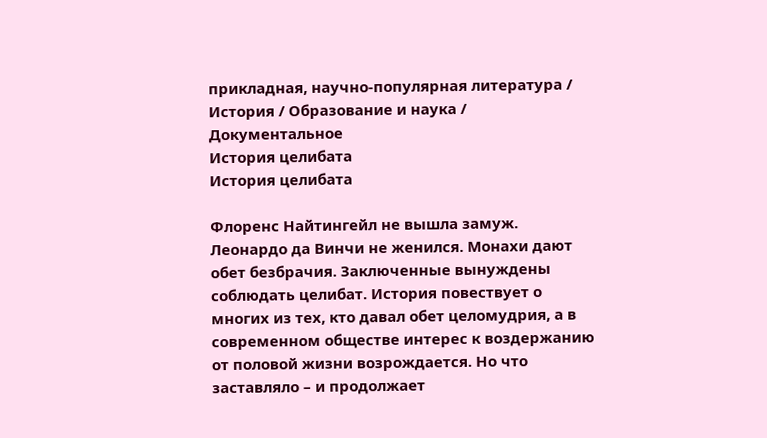прикладная, научно-популярная литература / История / Образование и наука / Документальное
История целибата
История целибата

Флоренс Найтингейл не вышла замуж. Леонардо да Винчи не женился. Монахи дают обет безбрачия. Заключенные вынуждены соблюдать целибат. История повествует о многих из тех, кто давал обет целомудрия, а в современном обществе интерес к воздержанию от половой жизни возрождается. Но что заставляло – и продолжает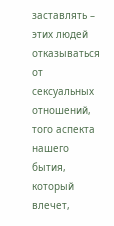заставлять – этих людей отказываться от сексуальных отношений, того аспекта нашего бытия, который влечет,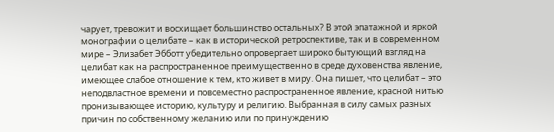чарует, тревожит и восхищает большинство остальных? В этой эпатажной и яркой монографии о целибате – как в исторической ретроспективе, так и в современном мире – Элизабет Эбботт убедительно опровергает широко бытующий взгляд на целибат как на распространенное преимущественно в среде духовенства явление, имеющее слабое отношение к тем, кто живет в миру. Она пишет, что целибат – это неподвластное времени и повсеместно распространенное явление, красной нитью пронизывающее историю, культуру и религию. Выбранная в силу самых разных причин по собственному желанию или по принуждению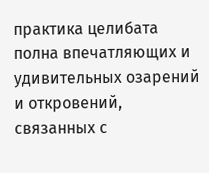практика целибата полна впечатляющих и удивительных озарений и откровений, связанных с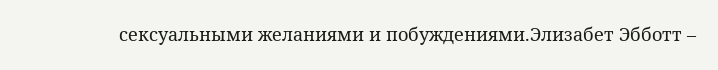сексуальными желаниями и побуждениями.Элизабет Эбботт –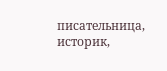писательница, историк,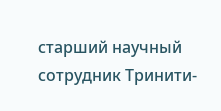старший научный сотрудник Тринити-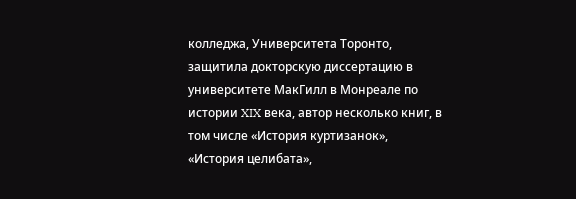колледжа, Университета Торонто, защитила докторскую диссертацию в университете МакГилл в Монреале по истории XIX века, автор несколько книг, в том числе «История куртизанок», «История целибата»,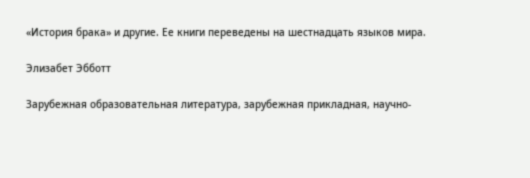«История брака» и другие. Ее книги переведены на шестнадцать языков мира.

Элизабет Эбботт

Зарубежная образовательная литература, зарубежная прикладная, научно-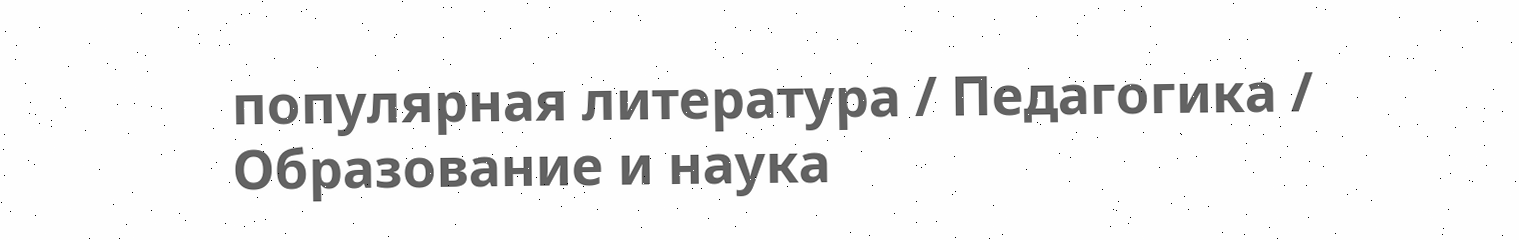популярная литература / Педагогика / Образование и наука